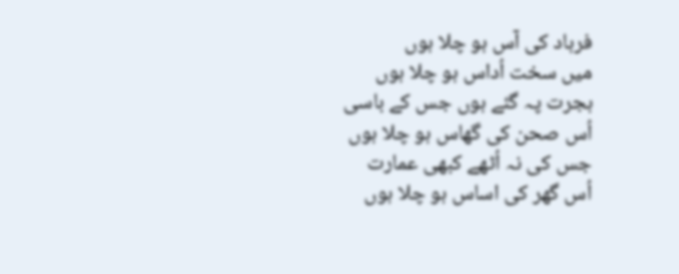فرہاد کی آس ہو چلا ہوں
میں سخت اُداس ہو چلا ہوں
ہجرت پہ گئے ہوں جس کے باسی
اُس صحن کی گھاس ہو چلا ہوں
جس کی نہ اُٹھے کبھی عمارت
اُس گھر کی اساس ہو چلا ہوں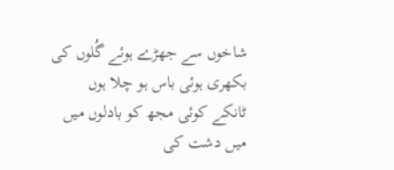شاخوں سے جھڑے ہوئے گُلوں کی
بکھری ہوئی باس ہو چلا ہوں
ٹانکے کوئی مجھ کو بادلوں میں
میں دشت کی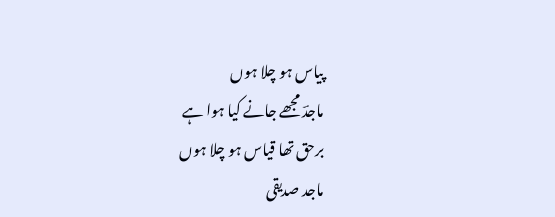پیاس ہو چلا ہوں
ماجدؔ مجھے جانے کیا ہوا ہے
برحق تھا قیاس ہو چلا ہوں
ماجد صدیقی